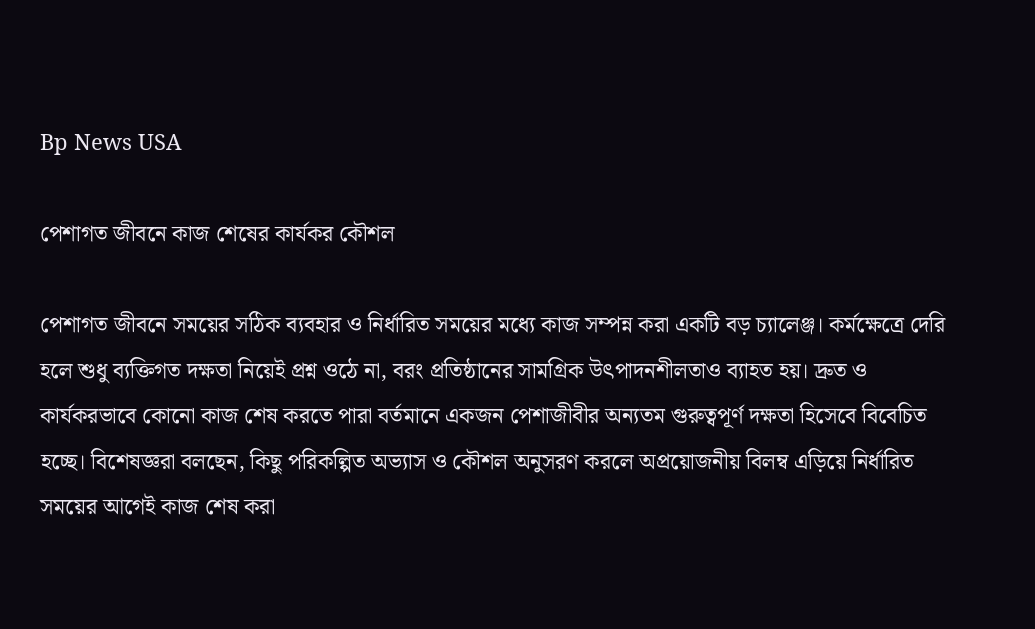Bp News USA

পেশাগত জীবনে কাজ শেষের কার্যকর কৌশল

পেশাগত জীবনে সময়ের সঠিক ব্যবহার ও নির্ধারিত সময়ের মধ্যে কাজ সম্পন্ন করা একটি বড় চ্যালেঞ্জ। কর্মক্ষেত্রে দেরি হলে শুধু ব্যক্তিগত দক্ষতা নিয়েই প্রশ্ন ওঠে না, বরং প্রতিষ্ঠানের সামগ্রিক উৎপাদনশীলতাও ব্যাহত হয়। দ্রুত ও কার্যকরভাবে কোনো কাজ শেষ করতে পারা বর্তমানে একজন পেশাজীবীর অন্যতম গুরুত্বপূর্ণ দক্ষতা হিসেবে বিবেচিত হচ্ছে। বিশেষজ্ঞরা বলছেন, কিছু পরিকল্পিত অভ্যাস ও কৌশল অনুসরণ করলে অপ্রয়োজনীয় বিলম্ব এড়িয়ে নির্ধারিত সময়ের আগেই কাজ শেষ করা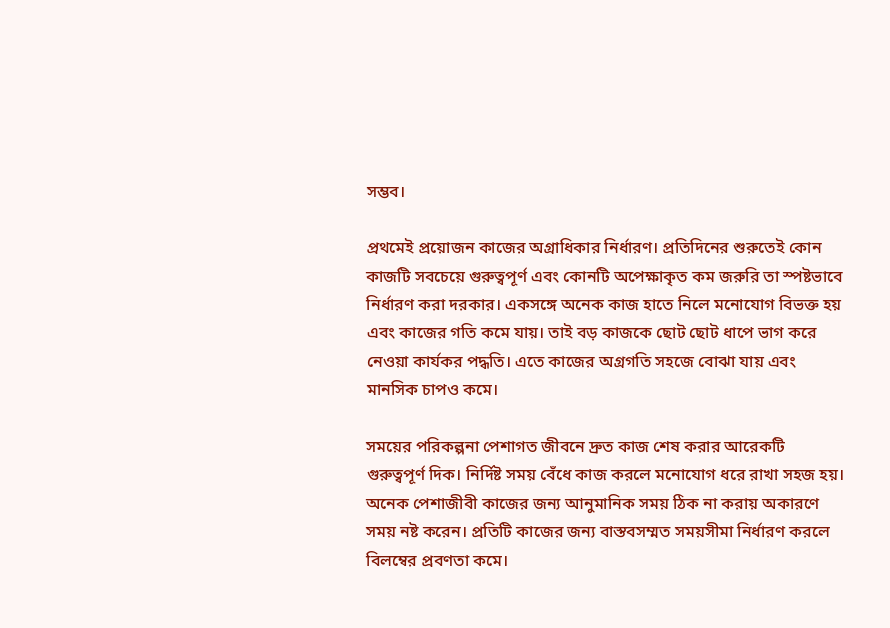সম্ভব।

প্রথমেই প্রয়োজন কাজের অগ্রাধিকার নির্ধারণ। প্রতিদিনের শুরুতেই কোন কাজটি সবচেয়ে গুরুত্বপূর্ণ এবং কোনটি অপেক্ষাকৃত কম জরুরি তা স্পষ্টভাবে নির্ধারণ করা দরকার। একসঙ্গে অনেক কাজ হাতে নিলে মনোযোগ বিভক্ত হয় এবং কাজের গতি কমে যায়। তাই বড় কাজকে ছোট ছোট ধাপে ভাগ করে নেওয়া কার্যকর পদ্ধতি। এতে কাজের অগ্রগতি সহজে বোঝা যায় এবং মানসিক চাপও কমে।

সময়ের পরিকল্পনা পেশাগত জীবনে দ্রুত কাজ শেষ করার আরেকটি গুরুত্বপূর্ণ দিক। নির্দিষ্ট সময় বেঁধে কাজ করলে মনোযোগ ধরে রাখা সহজ হয়। অনেক পেশাজীবী কাজের জন্য আনুমানিক সময় ঠিক না করায় অকারণে সময় নষ্ট করেন। প্রতিটি কাজের জন্য বাস্তবসম্মত সময়সীমা নির্ধারণ করলে বিলম্বের প্রবণতা কমে।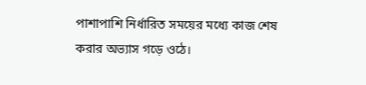পাশাপাশি নির্ধারিত সময়ের মধ্যে কাজ শেষ করার অভ্যাস গড়ে ওঠে।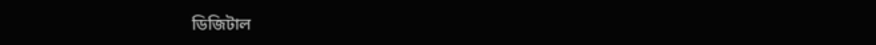ডিজিটাল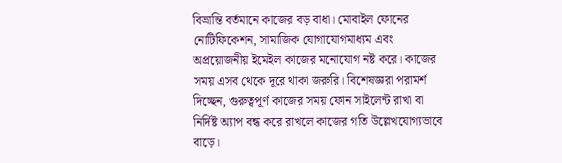বিভ্রান্তি বর্তমানে কাজের বড় বাধা। মোবাইল ফোনের নোটিফিকেশন, সামাজিক যোগাযোগমাধ্যম এবং অপ্রয়োজনীয় ইমেইল কাজের মনোযোগ নষ্ট করে। কাজের সময় এসব থেকে দূরে থাকা জরুরি। বিশেষজ্ঞরা পরামর্শ দিচ্ছেন, গুরুত্বপূর্ণ কাজের সময় ফোন সাইলেন্ট রাখা বা নির্দিষ্ট অ্যাপ বন্ধ করে রাখলে কাজের গতি উল্লেখযোগ্যভাবে বাড়ে।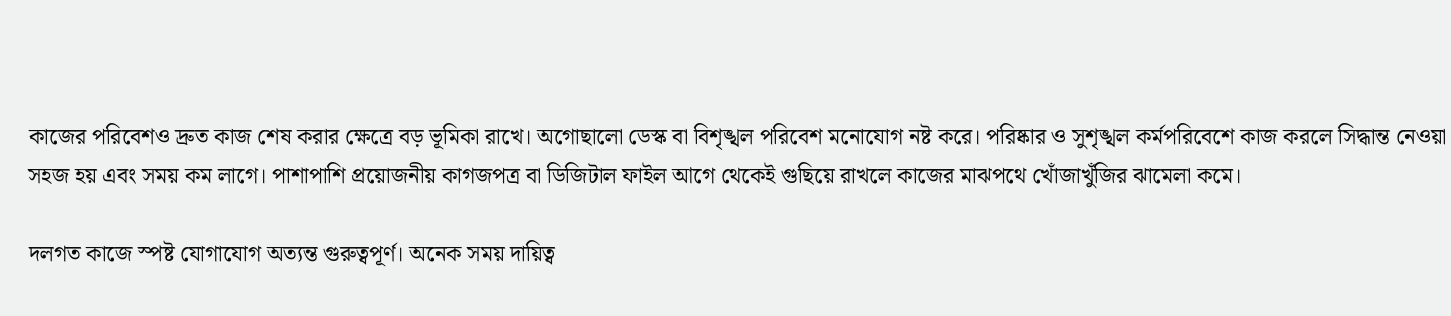কাজের পরিবেশও দ্রুত কাজ শেষ করার ক্ষেত্রে বড় ভূমিকা রাখে। অগোছালো ডেস্ক বা বিশৃঙ্খল পরিবেশ মনোযোগ নষ্ট করে। পরিষ্কার ও সুশৃঙ্খল কর্মপরিবেশে কাজ করলে সিদ্ধান্ত নেওয়া সহজ হয় এবং সময় কম লাগে। পাশাপাশি প্রয়োজনীয় কাগজপত্র বা ডিজিটাল ফাইল আগে থেকেই গুছিয়ে রাখলে কাজের মাঝপথে খোঁজাখুঁজির ঝামেলা কমে।

দলগত কাজে স্পষ্ট যোগাযোগ অত্যন্ত গুরুত্বপূর্ণ। অনেক সময় দায়িত্ব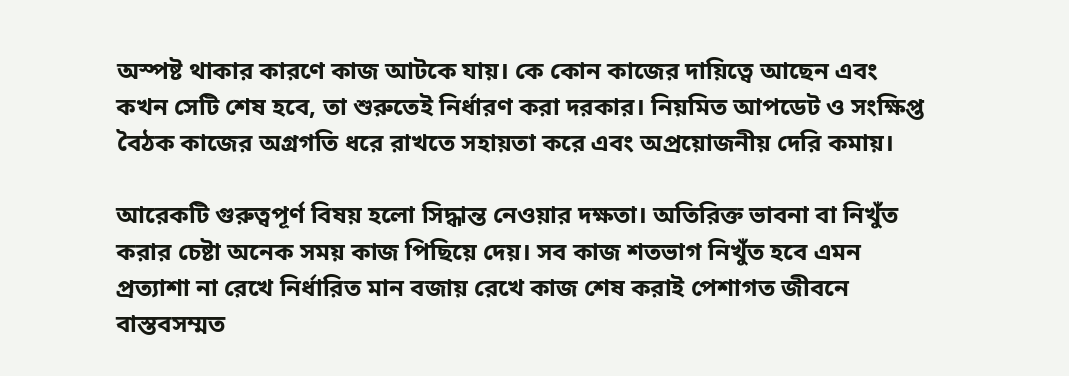অস্পষ্ট থাকার কারণে কাজ আটকে যায়। কে কোন কাজের দায়িত্বে আছেন এবং কখন সেটি শেষ হবে, তা শুরুতেই নির্ধারণ করা দরকার। নিয়মিত আপডেট ও সংক্ষিপ্ত বৈঠক কাজের অগ্রগতি ধরে রাখতে সহায়তা করে এবং অপ্রয়োজনীয় দেরি কমায়।

আরেকটি গুরুত্বপূর্ণ বিষয় হলো সিদ্ধান্ত নেওয়ার দক্ষতা। অতিরিক্ত ভাবনা বা নিখুঁত করার চেষ্টা অনেক সময় কাজ পিছিয়ে দেয়। সব কাজ শতভাগ নিখুঁত হবে এমন প্রত্যাশা না রেখে নির্ধারিত মান বজায় রেখে কাজ শেষ করাই পেশাগত জীবনে বাস্তবসম্মত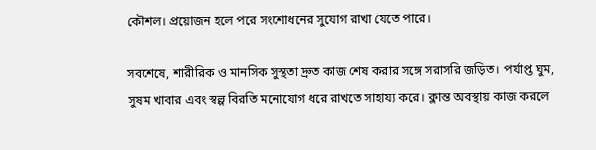কৌশল। প্রয়োজন হলে পরে সংশোধনের সুযোগ রাখা যেতে পারে।

সবশেষে, শারীরিক ও মানসিক সুস্থতা দ্রুত কাজ শেষ করার সঙ্গে সরাসরি জড়িত। পর্যাপ্ত ঘুম, সুষম খাবার এবং স্বল্প বিরতি মনোযোগ ধরে রাখতে সাহায্য করে। ক্লান্ত অবস্থায় কাজ করলে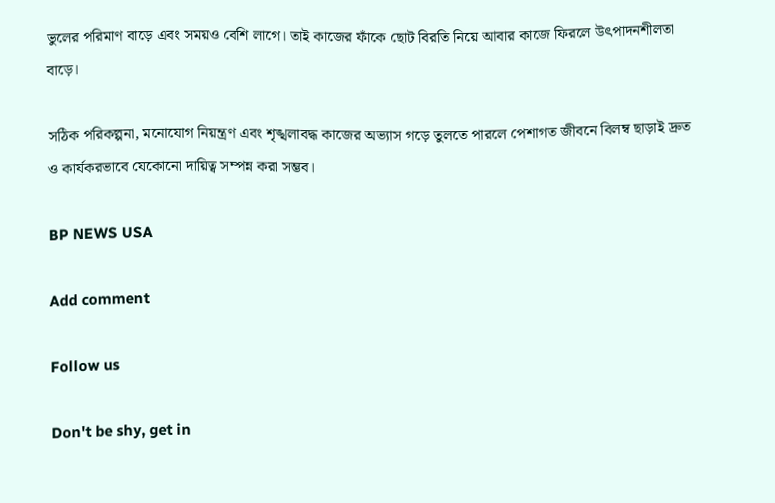ভুলের পরিমাণ বাড়ে এবং সময়ও বেশি লাগে। তাই কাজের ফাঁকে ছোট বিরতি নিয়ে আবার কাজে ফিরলে উৎপাদনশীলতা বাড়ে।

সঠিক পরিকল্পনা, মনোযোগ নিয়ন্ত্রণ এবং শৃঙ্খলাবদ্ধ কাজের অভ্যাস গড়ে তুলতে পারলে পেশাগত জীবনে বিলম্ব ছাড়াই দ্রুত ও কার্যকরভাবে যেকোনো দায়িত্ব সম্পন্ন করা সম্ভব।

BP NEWS USA

Add comment

Follow us

Don't be shy, get in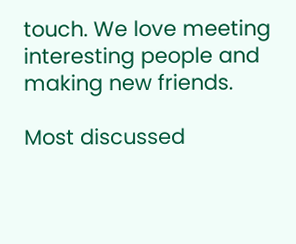touch. We love meeting interesting people and making new friends.

Most discussed